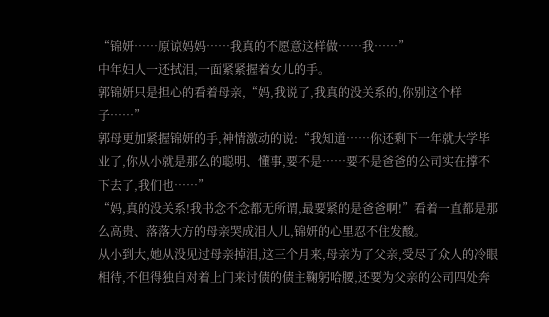“锦妍……原谅妈妈……我真的不愿意这样做……我……”
中年妇人一还拭泪,一面紧紧握着女儿的手。
郭锦妍只是担心的看着母亲,“妈,我说了,我真的没关系的,你别这个样子……”
郭母更加紧握锦妍的手,神情激动的说:“我知道……你还剩下一年就大学毕业了,你从小就是那么的聪明、懂事,要不是……要不是爸爸的公司实在撑不下去了,我们也……”
“妈,真的没关系!我书念不念都无所谓,最要紧的是爸爸啊!”看着一直都是那么高贵、落落大方的母亲哭成泪人儿,锦妍的心里忍不住发酸。
从小到大,她从没见过母亲掉泪,这三个月来,母亲为了父亲,受尽了众人的冷眼相待,不但得独自对着上门来讨债的债主鞠躬哈腰,还要为父亲的公司四处奔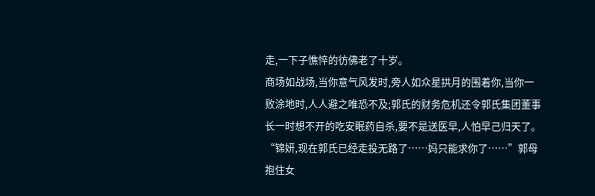走,一下子憔悴的彷佛老了十岁。
商场如战场,当你意气风发时,旁人如众星拱月的围着你,当你一败涂地时,人人避之唯恐不及;郭氏的财务危机还令郭氏集团董事长一时想不开的吃安眠药自杀,要不是送医早,人怕早己归天了。
“锦妍,现在郭氏已经走投无路了……妈只能求你了……”郭母抱住女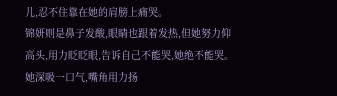儿,忍不住靠在她的肩膀上痛哭。
锦妍则是鼻子发酸,眼睛也跟着发热,但她努力仰高头,用力眨眨眼,告诉自己不能哭,她绝不能哭。
她深吸一口气,嘴角用力扬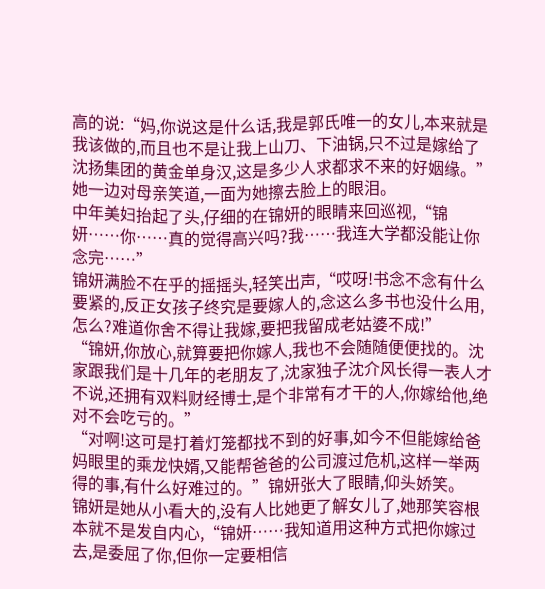高的说:“妈,你说这是什么话,我是郭氏唯一的女儿,本来就是我该做的,而且也不是让我上山刀、下油锅,只不过是嫁给了沈扬集团的黄金单身汉,这是多少人求都求不来的好姻缘。”她一边对母亲笑道,一面为她擦去脸上的眼泪。
中年美妇抬起了头,仔细的在锦妍的眼睛来回巡视,“锦妍……你……真的觉得高兴吗?我……我连大学都没能让你念完……”
锦妍满脸不在乎的摇摇头,轻笑出声,“哎呀!书念不念有什么要紧的,反正女孩子终究是要嫁人的,念这么多书也没什么用,怎么?难道你舍不得让我嫁,要把我留成老姑婆不成!”
“锦妍,你放心,就算要把你嫁人,我也不会随随便便找的。沈家跟我们是十几年的老朋友了,沈家独子沈介风长得一表人才不说,还拥有双料财经博士,是个非常有才干的人,你嫁给他,绝对不会吃亏的。”
“对啊!这可是打着灯笼都找不到的好事,如今不但能嫁给爸妈眼里的乘龙快婿,又能帮爸爸的公司渡过危机,这样一举两得的事,有什么好难过的。”锦妍张大了眼睛,仰头娇笑。
锦妍是她从小看大的,没有人比她更了解女儿了,她那笑容根本就不是发自内心,“锦妍……我知道用这种方式把你嫁过去,是委屈了你,但你一定要相信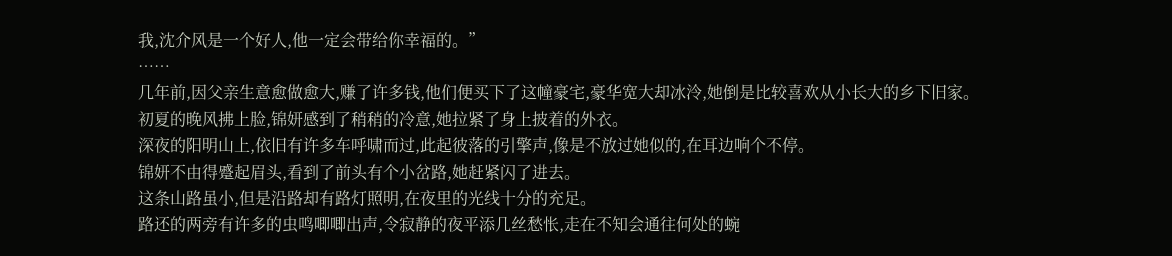我,沈介风是一个好人,他一定会带给你幸福的。”
……
几年前,因父亲生意愈做愈大,赚了许多钱,他们便买下了这幢豪宅,豪华宽大却冰泠,她倒是比较喜欢从小长大的乡下旧家。
初夏的晚风拂上脸,锦妍感到了稍稍的冷意,她拉紧了身上披着的外衣。
深夜的阳明山上,依旧有许多车呼啸而过,此起彼落的引擎声,像是不放过她似的,在耳边响个不停。
锦妍不由得蹙起眉头,看到了前头有个小岔路,她赶紧闪了进去。
这条山路虽小,但是沿路却有路灯照明,在夜里的光线十分的充足。
路还的两旁有许多的虫鸣唧唧出声,令寂静的夜平添几丝愁怅,走在不知会通往何处的蜿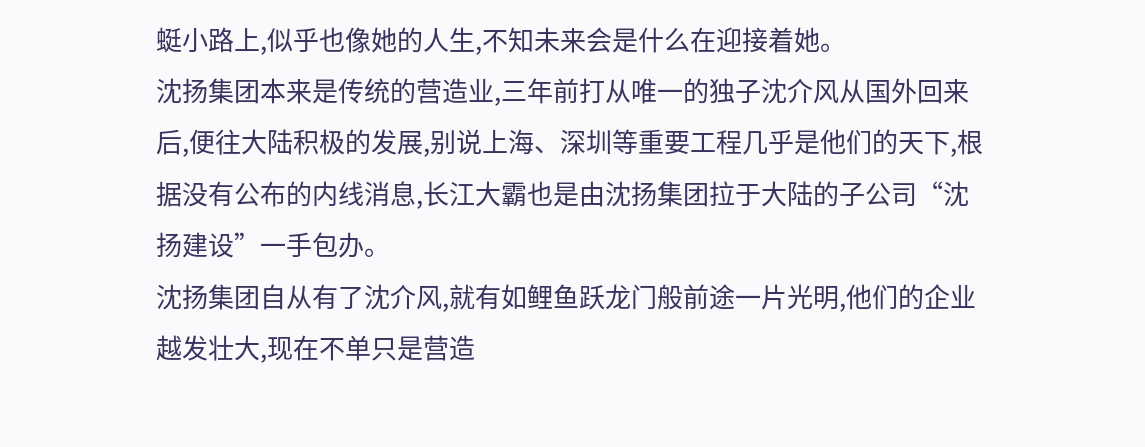蜓小路上,似乎也像她的人生,不知未来会是什么在迎接着她。
沈扬集团本来是传统的营造业,三年前打从唯一的独子沈介风从国外回来后,便往大陆积极的发展,别说上海、深圳等重要工程几乎是他们的天下,根据没有公布的内线消息,长江大霸也是由沈扬集团拉于大陆的子公司“沈扬建设”一手包办。
沈扬集团自从有了沈介风,就有如鲤鱼跃龙门般前途一片光明,他们的企业越发壮大,现在不单只是营造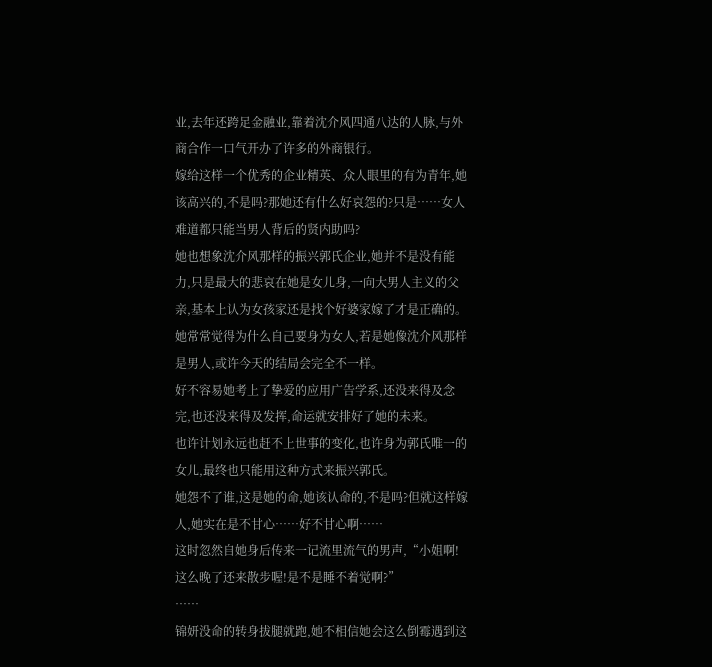业,去年还跨足金融业,靠着沈介风四通八达的人脉,与外商合作一口气开办了许多的外商银行。
嫁给这样一个优秀的企业精英、众人眼里的有为青年,她该高兴的,不是吗?那她还有什么好哀怨的?只是……女人难道都只能当男人背后的贤内助吗?
她也想象沈介风那样的振兴郭氏企业,她并不是没有能力,只是最大的悲哀在她是女儿身,一向大男人主义的父亲,基本上认为女孩家还是找个好婆家嫁了才是正确的。
她常常觉得为什么自己要身为女人,若是她像沈介风那样是男人,或许今天的结局会完全不一样。
好不容易她考上了挚爱的应用广告学系,还没来得及念完,也还没来得及发挥,命运就安排好了她的未来。
也许计划永远也赶不上世事的变化,也许身为郭氏唯一的女儿,最终也只能用这种方式来振兴郭氏。
她怨不了谁,这是她的命,她该认命的,不是吗?但就这样嫁人,她实在是不甘心……好不甘心啊……
这时忽然自她身后传来一记流里流气的男声,“小姐啊!这么晚了还来散步喔!是不是睡不着觉啊?”
……
锦妍没命的转身拔腿就跑,她不相信她会这么倒霉遇到这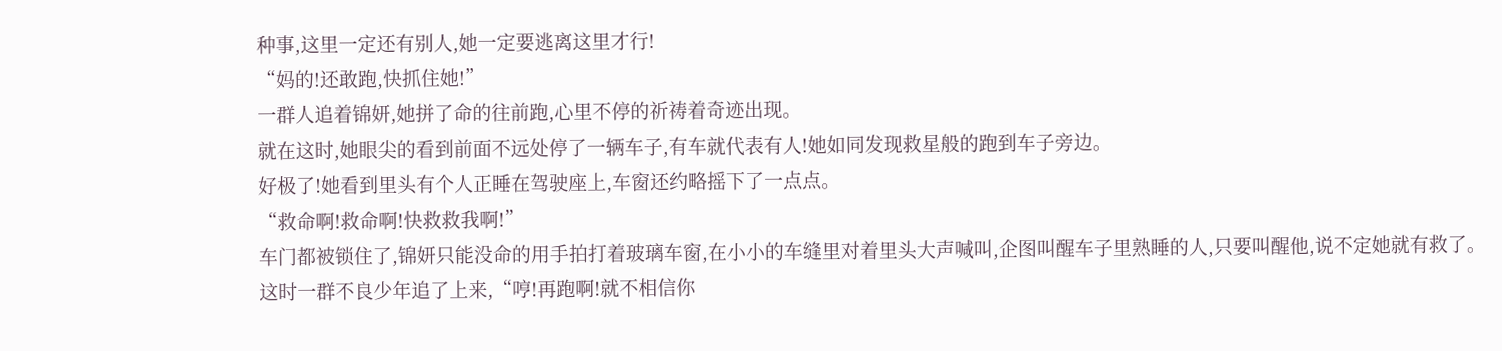种事,这里一定还有别人,她一定要逃离这里才行!
“妈的!还敢跑,快抓住她!”
一群人追着锦妍,她拼了命的往前跑,心里不停的祈祷着奇迹出现。
就在这时,她眼尖的看到前面不远处停了一辆车子,有车就代表有人!她如同发现救星般的跑到车子旁边。
好极了!她看到里头有个人正睡在驾驶座上,车窗还约略摇下了一点点。
“救命啊!救命啊!快救救我啊!”
车门都被锁住了,锦妍只能没命的用手拍打着玻璃车窗,在小小的车缝里对着里头大声喊叫,企图叫醒车子里熟睡的人,只要叫醒他,说不定她就有救了。
这时一群不良少年追了上来,“哼!再跑啊!就不相信你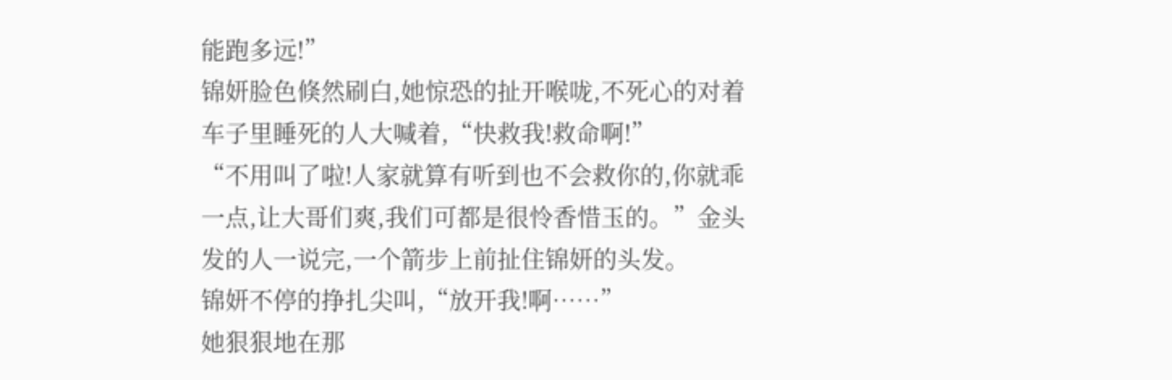能跑多远!”
锦妍脸色倏然刷白,她惊恐的扯开喉咙,不死心的对着车子里睡死的人大喊着,“快救我!救命啊!”
“不用叫了啦!人家就算有听到也不会救你的,你就乖一点,让大哥们爽,我们可都是很怜香惜玉的。”金头发的人一说完,一个箭步上前扯住锦妍的头发。
锦妍不停的挣扎尖叫,“放开我!啊……”
她狠狠地在那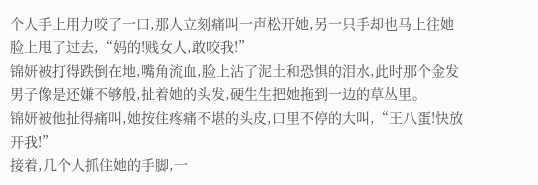个人手上用力咬了一口,那人立刻痛叫一声松开她,另一只手却也马上往她脸上甩了过去,“妈的!贱女人,敢咬我!”
锦妍被打得跌倒在地,嘴角流血,脸上沾了泥土和恐惧的泪水,此时那个金发男子像是还嫌不够般,扯着她的头发,硬生生把她拖到一边的草丛里。
锦妍被他扯得痛叫,她按住疼痛不堪的头皮,口里不停的大叫,“王八蛋!快放开我!”
接着,几个人抓住她的手脚,一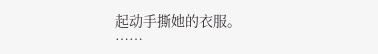起动手撕她的衣服。
……